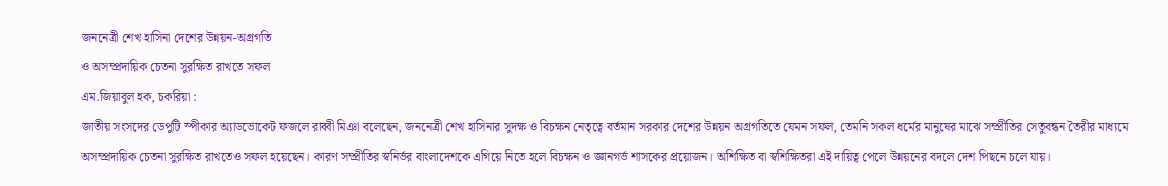জননেত্রী শেখ হাসিনা দেশের উন্নয়ন-অগ্রগতি
ও অসম্প্রদায়িক চেতনা সুরক্ষিত রাখতে সফল
এম.জিয়াবুল হক, চকরিয়া :
জাতীয় সংসদের ডেপুটি স্পীকার অ্যাডভোকেট ফজলে রাব্বী মিঞা বলেছেন, জননেত্রী শেখ হাসিনার সুদক্ষ ও বিচক্ষন নেতৃত্বে বর্তমান সরকার দেশের উন্নয়ন অগ্রগতিতে যেমন সফল, তেমনি সকল ধর্মের মানুষের মাঝে সম্প্রীতির সেতুবন্ধন তৈরীর মাধ্যমে অসম্প্রদায়িক চেতনা সুরক্ষিত রাখতেও সফল হয়েছেন। কারণ সম্প্রীতির স্বনির্ভর বাংলাদেশকে এগিয়ে নিতে হলে বিচক্ষন ও জ্ঞানগর্ভ শাসকের প্রয়োজন। অশিক্ষিত বা স্বশিক্ষিতরা এই দায়িত্ব পেলে উন্নয়নের বদলে দেশ পিছনে চলে যায়।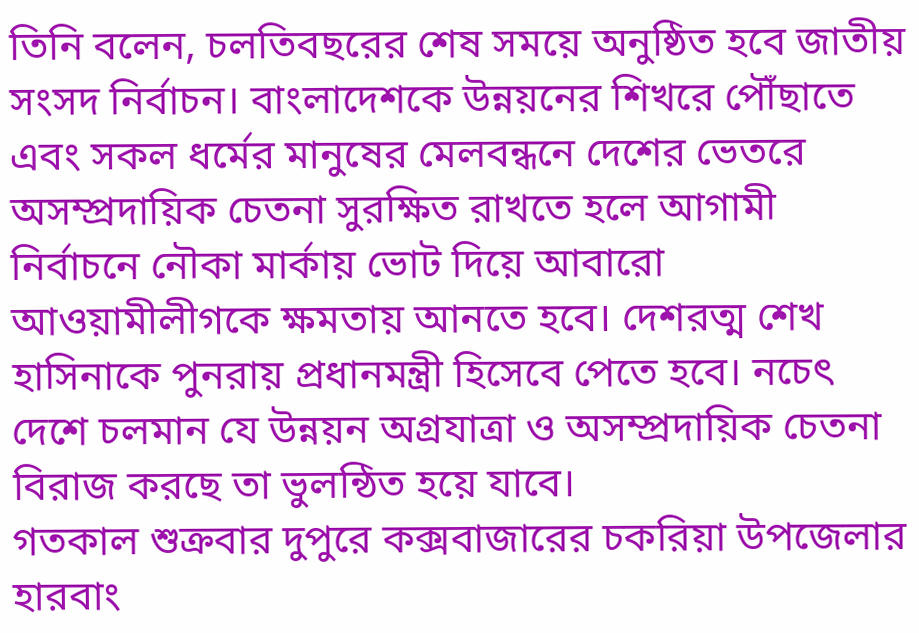তিনি বলেন, চলতিবছরের শেষ সময়ে অনুষ্ঠিত হবে জাতীয় সংসদ নির্বাচন। বাংলাদেশকে উন্নয়নের শিখরে পৌঁছাতে এবং সকল ধর্মের মানুষের মেলবন্ধনে দেশের ভেতরে অসম্প্রদায়িক চেতনা সুরক্ষিত রাখতে হলে আগামী নির্বাচনে নৌকা মার্কায় ভোট দিয়ে আবারো আওয়ামীলীগকে ক্ষমতায় আনতে হবে। দেশরত্ম শেখ হাসিনাকে পুনরায় প্রধানমন্ত্রী হিসেবে পেতে হবে। নচেৎ দেশে চলমান যে উন্নয়ন অগ্রযাত্রা ও অসম্প্রদায়িক চেতনা বিরাজ করছে তা ভুলন্ঠিত হয়ে যাবে।
গতকাল শুক্রবার দুপুরে কক্সবাজারের চকরিয়া উপজেলার হারবাং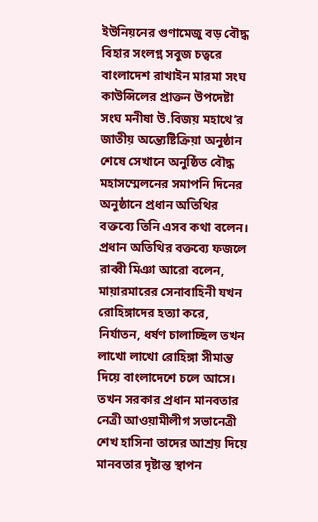ইউনিয়নের গুণামেজু বড় বৌদ্ধ বিহার সংলগ্ন সবুজ চত্বরে বাংলাদেশ রাখাইন মারমা সংঘ কাউন্সিলের প্রাক্তন উপদেষ্টা সংঘ মনীষা উ.বিজয় মহাথে’র জাতীয় অন্ত্যেষ্টিক্রিয়া অনুষ্ঠান শেষে সেখানে অনুষ্ঠিত বৌদ্ধ মহাসম্মেলনের সমাপনি দিনের অনুষ্ঠানে প্রধান অতিথির বক্তব্যে তিনি এসব কথা বলেন।
প্রধান অতিথির বক্তব্যে ফজলে রাব্বী মিঞা আরো বলেন, মায়ারমারের সেনাবাহিনী যখন রোহিঙ্গাদের হত্যা করে, নির্যাতন, ধর্ষণ চালাচ্ছিল তখন লাখো লাখো রোহিঙ্গা সীমান্ত দিয়ে বাংলাদেশে চলে আসে। তখন সরকার প্রধান মানবতার নেত্রী আওয়ামীলীগ সভানেত্রী শেখ হাসিনা তাদের আশ্রয় দিয়ে মানবতার দৃষ্টান্ত স্থাপন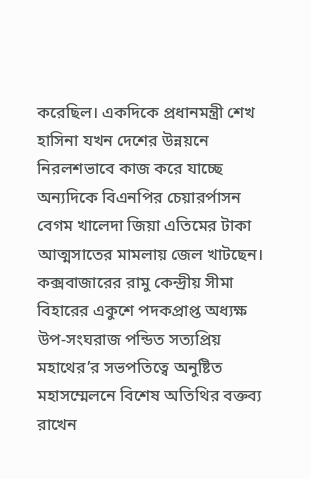করেছিল। একদিকে প্রধানমন্ত্রী শেখ হাসিনা যখন দেশের উন্নয়নে নিরলশভাবে কাজ করে যাচ্ছে অন্যদিকে বিএনপির চেয়ারর্পাসন বেগম খালেদা জিয়া এতিমের টাকা আত্মসাতের মামলায় জেল খাটছেন।
কক্সবাজারের রামু কেন্দ্রীয় সীমা বিহারের একুশে পদকপ্রাপ্ত অধ্যক্ষ উপ-সংঘরাজ পন্ডিত সত্যপ্রিয় মহাথের’র সভপতিত্বে অনুষ্টিত মহাসম্মেলনে বিশেষ অতিথির বক্তব্য রাখেন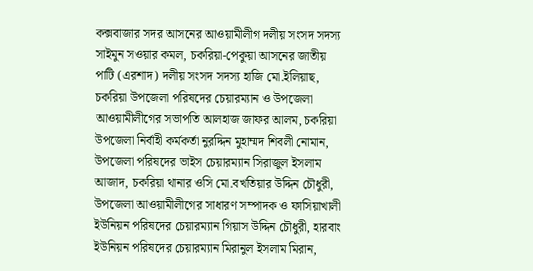কক্সবাজার সদর আসনের আওয়ামীলীগ দলীয় সংসদ সদস্য সাইমুন সওয়ার কমল, চকরিয়া-পেকুয়া আসনের জাতীয় পাটি (এরশাদ) দলীয় সংসদ সদস্য হাজি মো.ইলিয়াছ, চকরিয়া উপজেলা পরিষদের চেয়ারম্যান ও উপজেলা আওয়ামীলীগের সভাপতি আলহাজ জাফর আলম, চকরিয়া উপজেলা নির্বাহী কর্মকর্তা নুরদ্দিন মুহাম্মদ শিবলী নোমান, উপজেলা পরিষদের ভাইস চেয়ারম্যান সিরাজুল ইসলাম আজাদ, চকরিয়া থানার ওসি মো.বখতিয়ার উদ্দিন চৌধুরী, উপজেলা আওয়ামীলীগের সাধারণ সম্পাদক ও ফাসিয়াখালী ইউনিয়ন পরিষদের চেয়ারম্যান গিয়াস উদ্দিন চৌধুরী, হারবাং ইউনিয়ন পরিষদের চেয়ারম্যান মিরানুল ইসলাম মিরান,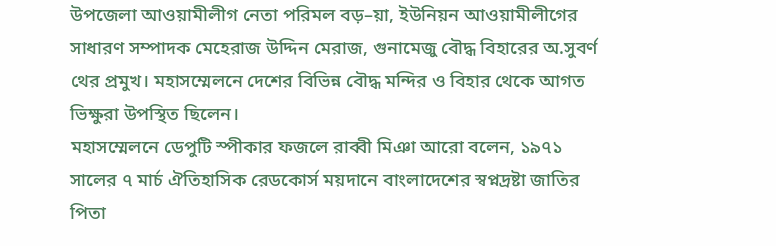উপজেলা আওয়ামীলীগ নেতা পরিমল বড়–য়া, ইউনিয়ন আওয়ামীলীগের সাধারণ সম্পাদক মেহেরাজ উদ্দিন মেরাজ, গুনামেজু বৌদ্ধ বিহারের অ.সুবর্ণ থের প্রমুখ। মহাসম্মেলনে দেশের বিভিন্ন বৌদ্ধ মন্দির ও বিহার থেকে আগত ভিক্ষুরা উপস্থিত ছিলেন।
মহাসম্মেলনে ডেপুটি স্পীকার ফজলে রাব্বী মিঞা আরো বলেন, ১৯৭১ সালের ৭ মার্চ ঐতিহাসিক রেডকোর্স ময়দানে বাংলাদেশের স্বপ্নদ্রষ্টা জাতির পিতা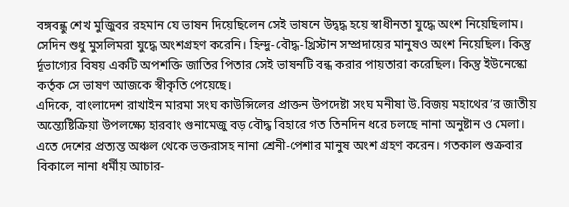বঙ্গবন্ধু শেখ মুজিুবর রহমান যে ভাষন দিয়েছিলেন সেই ভাষনে উদ্বদ্ধ হয়ে স্বাধীনতা যুদ্ধে অংশ নিয়েছিলাম। সেদিন শুধু মুসলিমরা যুদ্ধে অংশগ্রহণ করেনি। হিন্দু-বৌদ্ধ-খ্রিস্টান সম্প্রদায়ের মানুষও অংশ নিয়েছিল। কিন্তু র্দূভাগ্যের বিষয় একটি অপশক্তি জাতির পিতার সেই ভাষনটি বন্ধ করার পায়তারা করেছিল। কিন্তু ইউনেস্কো কর্তৃক সে ভাষণ আজকে স্বীকৃতি পেয়েছে।
এদিকে, বাংলাদেশ রাখাইন মারমা সংঘ কাউন্সিলের প্রাক্তন উপদেষ্টা সংঘ মনীষা উ.বিজয় মহাথের’র জাতীয় অন্ত্যেষ্টিক্রিয়া উপলক্ষ্যে হারবাং গুনামেজু বড় বৌদ্ধ বিহারে গত তিনদিন ধরে চলছে নানা অনুষ্টান ও মেলা। এতে দেশের প্রত্যন্ত অঞ্চল থেকে ভক্তরাসহ নানা শ্রেনী-পেশার মানুষ অংশ গ্রহণ করেন। গতকাল শুক্রবার বিকালে নানা ধর্মীয় আচার-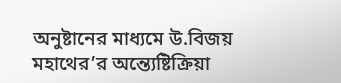অনুষ্টানের মাধ্যমে উ.বিজয় মহাথের’র অন্ত্যেষ্টিক্রিয়া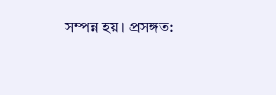সম্পন্ন হয়। প্রসঙ্গত: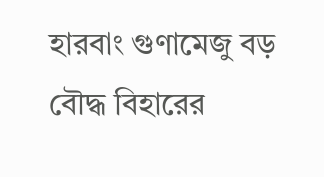হারবাং গুণামেজু বড় বৌদ্ধ বিহারের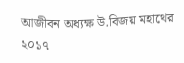আজীবন অধ্যক্ষ উ.বিজয় মহাথের ২০১৭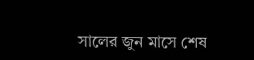সালের জুন মাসে শেষ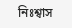নিঃশ্বাস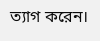ত্যাগ করেন।